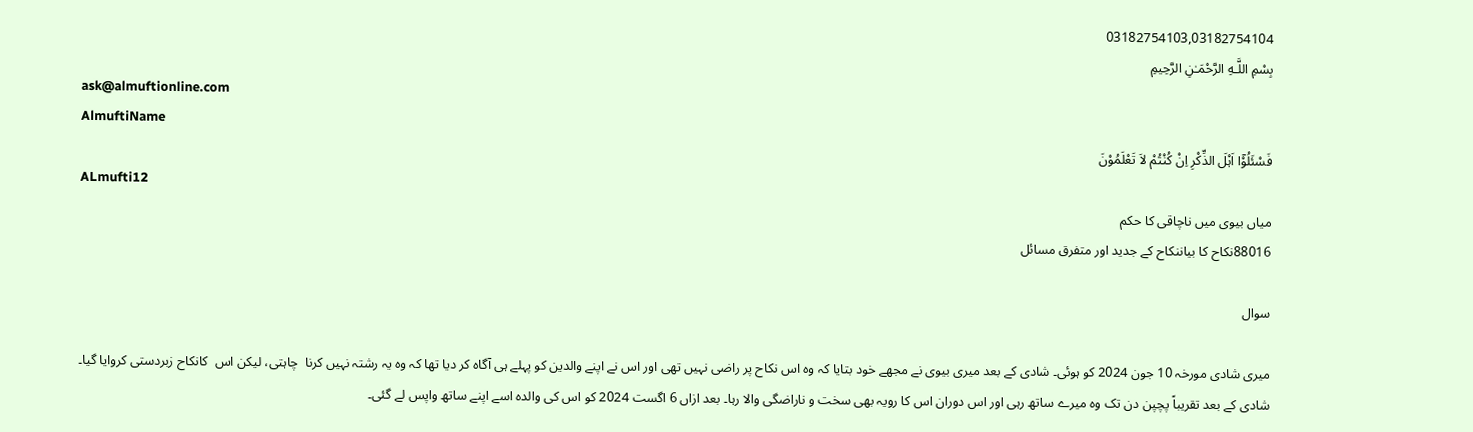03182754103,03182754104
بِسْمِ اللَّـهِ الرَّحْمَـٰنِ الرَّحِيمِ
ask@almuftionline.com
AlmuftiName
فَسْئَلُوْٓا اَہْلَ الذِّکْرِ اِنْ کُنْتُمْ لاَ تَعْلَمُوْنَ
ALmufti12
میاں بیوی میں ناچاقی کا حکم
88016نکاح کا بیاننکاح کے جدید اور متفرق مسائل

سوال

میری شادی مورخہ 10 جون 2024 کو ہوئی۔ شادی کے بعد میری بیوی نے مجھے خود بتایا کہ وہ اس نکاح پر راضی نہیں تھی اور اس نے اپنے والدین کو پہلے ہی آگاہ کر دیا تھا کہ وہ یہ رشتہ نہیں کرنا  چاہتی، لیکن اس  کانکاح زبردستی کروایا گیا۔ شادی کے بعد تقریباً پچپن دن تک وہ میرے ساتھ رہی اور اس دوران اس کا رویہ بھی سخت و ناراضگی والا رہا۔ بعد ازاں 6 اگست 2024 کو اس کی والدہ اسے اپنے ساتھ واپس لے گئی۔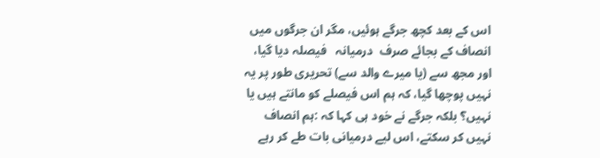اس کے بعد کچھ جرگے ہوئیں، مگر ان جرگوں میں انصاف کے بجائے صرف  درمیانہ   فیصلہ دیا گیا، اور مجھ سے (یا میرے والد سے) تحریری طور پر یہ نہیں پوچھا گیا، کہ ہم اس فیصلے کو مانتے ہیں یا نہیں؟ بلکہ جرگے نے خود ہی کہا کہ :ہم انصاف نہیں کر سکتے، اس لیے درمیانی بات طے کر رہے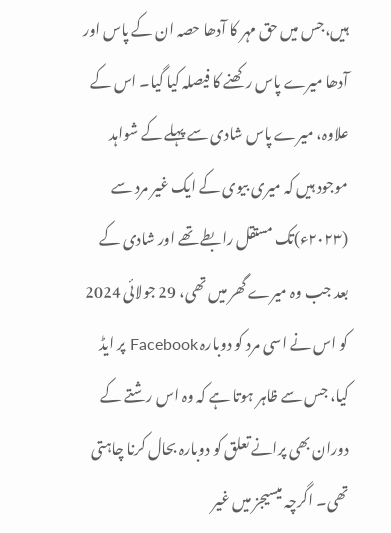ہیں،جس میں حق مہر کا آدھا حصہ ان کے پاس اور آدھا میرے پاس رکھنے کا فیصلہ کیا گیا۔ اس کے علاوہ، میرے پاس شادی سے پہلے کے شواہد موجود ہیں کہ میری بیوی کے ایک غیر مرد سے (۲۰۲۳ء)تک مستقل رابطے تھے اور شادی کے بعد جب وہ میرے گھر میں تھی، 29 جولائی 2024 کو اس نے اسی مرد کو دوبارہ Facebook پر ایڈ کیا، جس سے ظاہر ہوتا ہے کہ وہ اس رشتے کے دوران بھی پرانے تعلق کو دوبارہ بحال کرنا چاہتی تھی۔ اگرچہ میسیجز میں غیر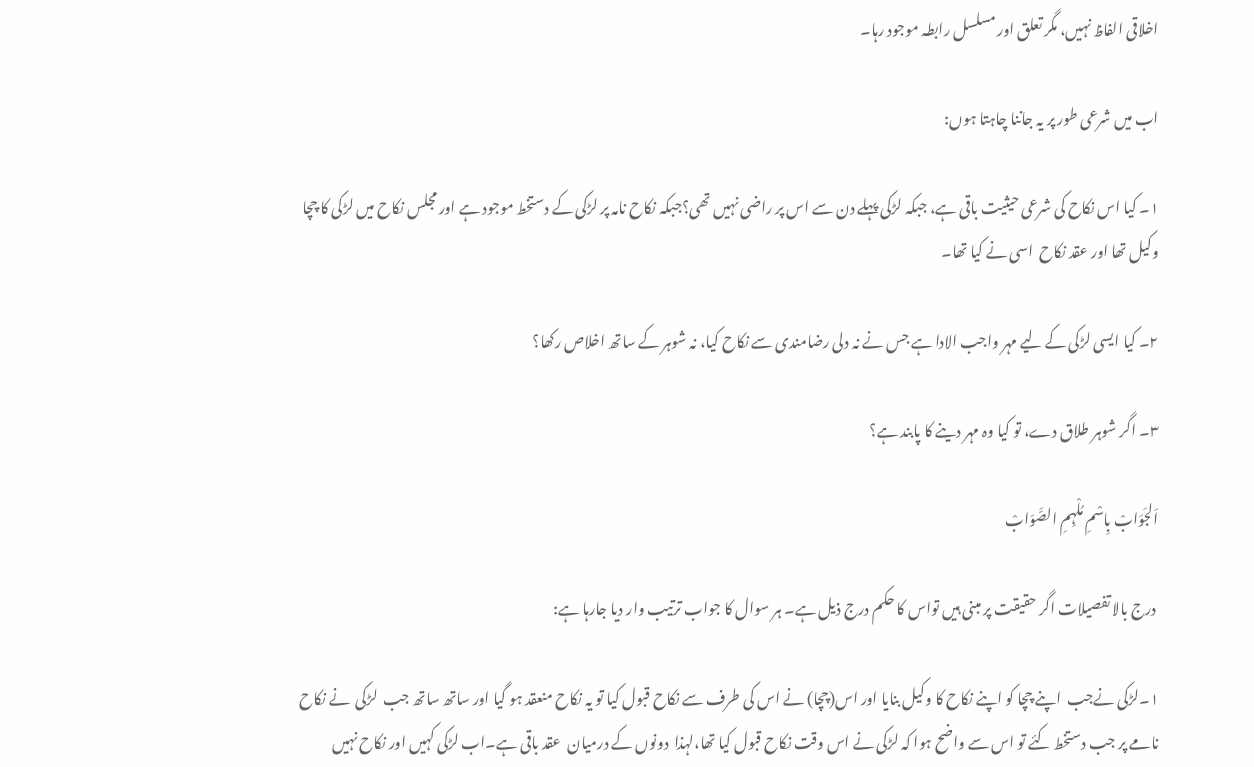اخلاقی الفاظ نہیں، مگر تعلق اور مسلسل رابطہ موجود رہا۔

اب میں شرعی طور پر یہ جاننا چاہتا ہوں:

۱۔ کیا اس نکاح کی شرعی حیثیت باقی ہے، جبکہ لڑکی پہلے دن سے اس پر راضی نہیں تھی؟جبکہ نکاح نامہ پر لڑکی کے دستخط موجود ہے اور مجلس نکاح میں لڑکی کا چچا وکیل تھا اور عقد نکاح  اسی نے کیا تھا۔

۲۔ کیا ایسی لڑکی کے لیے مہر واجب الادا ہے جس نے نہ دلی رضامندی سے نکاح کیا، نہ شوہر کے ساتھ اخلاص رکھا؟

۳۔ اگر شوہر طلاق دے، تو کیا وہ مہر دینے کا پابند ہے؟

اَلجَوَابْ بِاسْمِ مُلْہِمِ الصَّوَابْ

 درج بالا تفصیلات اگر حقیقت پر مبنی ہیں تواس کا حکم درج ذیل ہے۔ ہر سوال کا جواب ترتیب وار دیا جارہا ہے:

۱۔لڑکی نےجب  اپنے چچا کو اپنے نکاح کا وکیل بنایا اور اس(چچا) نے اس کی طرف سے نکاح قبول کیا تو یہ نکاح منعقد ہو گیا اور ساتھ ساتھ جب  لڑکی  نے نکاح نامے پر جب دستخط کئے تو اس سے واضح ہوا کہ لڑکی نے اس وقت نکاح قبول کیا تھا،لہذا  دونوں کے درمیان  عقد باقی ہے۔اب لڑکی کہیں اور نکاح نہیں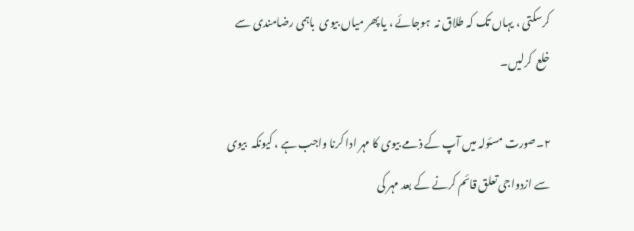کرسکتی ، یہاں تک کہ طلاق نہ  ہوجائے ، یا پھر میاں بیوی  باہمی رضامندی سے خلع  کرلیں۔

۲۔صورت مسئولہ میں آپ کے ذمے بیوی کا مہر ادا کرنا واجب ہے ، کیونکہ  بیوی سے ازدواجی تعلق قائم کرنے کے بعد مہر کی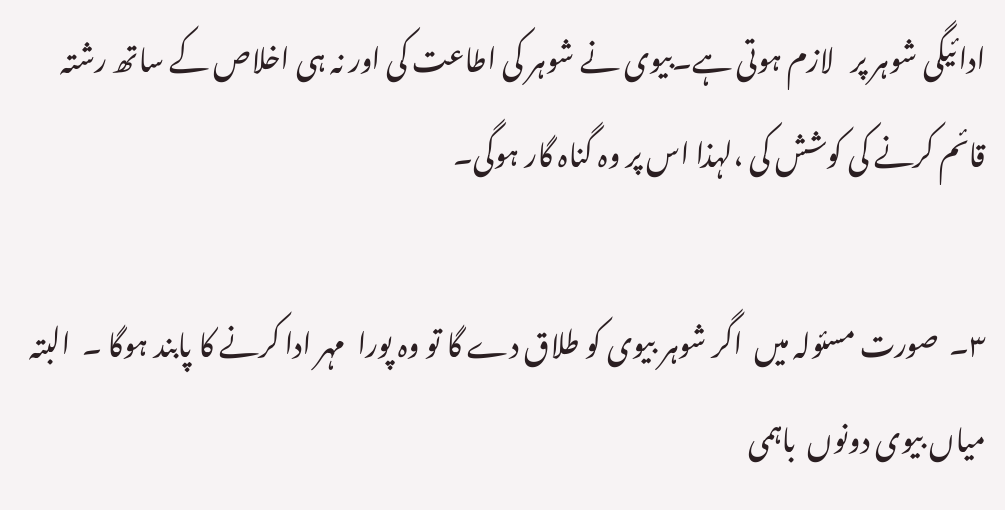ادائیگی شوہر پر   لازم ہوتی ہے۔بیوی نے شوہر کی اطاعت کی اور نہ ہی اخلاص کے ساتھ رشتہ قائم کرنے کی کوشش کی ،لہذا اس پر وہ گناہ گار ہوگی۔

۳۔  صورت مسئولہ میں  اگر شوہر بیوی کو طلاق دے گا تو وہ پورا  مہر ادا کرنے کا پابند ہوگا ۔  البتہ میاں بیوی دونوں  باہمی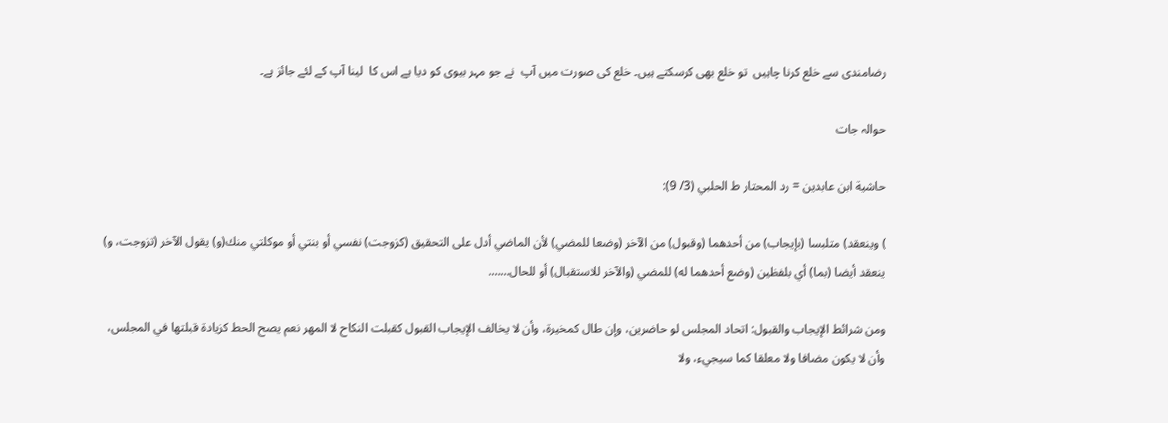رضامندی سے خلع کرنا چاہیں  تو خلع بھی کرسکتے ہیں۔ خلع کی صورت میں آپ  نے جو مہر بیوی کو دیا ہے اس کا  لینا آپ کے لئے جائز ہے۔

حوالہ جات

حاشية ابن عابدين = رد المحتار ط الحلبي (3/ 9):

) وينعقد) متلبسا (بإيجاب) من أحدهما (وقبول) من الآخر (وضعا للمضي) لأن الماضي أدل على التحقيق (كزوجت) نفسي أو بنتي أو موكلتي منك(و) يقول الآخر (تزوجت، و) ينعقد أيضا (بما) أي بلفظين (وضع أحدهما له) للمضي (والآخر للاستقبال) أو للحال…….

ومن شرائط الإيجاب والقبول: اتحاد المجلس لو حاضرين، وإن طال كمخيرة، وأن لا يخالف الإيجاب القبول كقبلت النكاح لا المهر نعم يصح الحط كزيادة قبلتها في المجلس، وأن لا يكون مضافا ولا معلقا كما سيجيء، ولا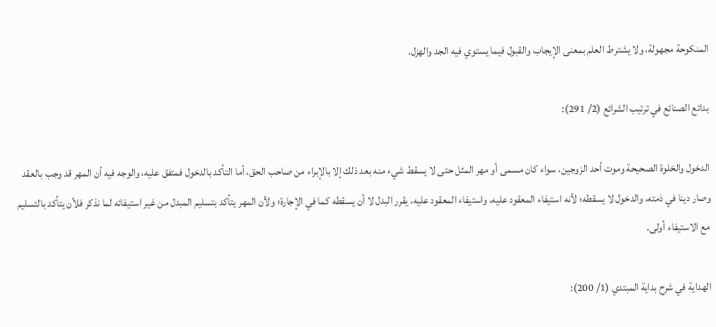المنكوحة مجهولة، ولا يشترط العلم بمعنى الإيجاب والقبول فيما يستوي فيه الجد والهزل.

بدائع الصنائع في ترتيب الشرائع (2/ 291):

الدخول والخلوة الصحيحة وموت أحد الزوجين، سواء كان مسمى أو مهر المثل حتى لا يسقط شيء منه بعد ذلك إلا بالإبراء من صاحب الحق، أما التأكد بالدخول فمتفق عليه، والوجه فيه أن المهر قد وجب بالعقد وصار دينا في ذمته، والدخول لا يسقطه؛ لأنه استيفاء المعقود عليه، واستيفاء المعقود عليه، يقرر البدل لا أن يسقطه كما في الإجارة؛ ولأن المهر يتأكد بتسليم المبدل من غير استيفائه لما نذكر فلأن يتأكد بالتسليم مع الاستيفاء أولى.

الهداية في شرح بداية المبتدي (1/ 200):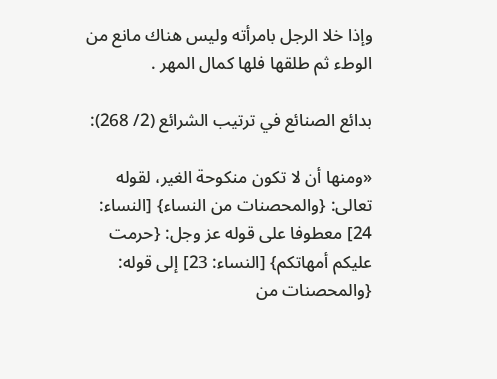وإذا ‌خلا ‌الرجل ‌بامرأته وليس هناك مانع من الوطء ثم طلقها فلها كمال المهر .

بدائع الصنائع في ترتيب الشرائع (2/ 268):

«ومنها أن لا تكون منكوحة الغير، لقوله تعالى: {والمحصنات من النساء} [النساء: 24] معطوفا على قوله عز وجل: {حرمت عليكم أمهاتكم} [النساء: 23] إلى قوله: {والمحصنات من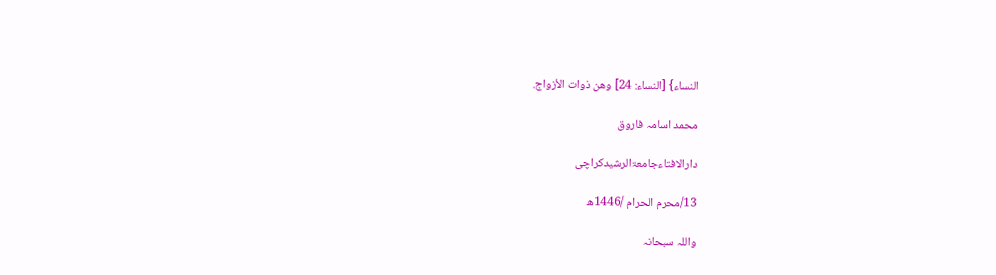النساء} [النساء: 24] وهن ذوات الأزواج.

محمد اسامہ فاروق

دارالافتاءجامعۃالرشیدکراچی

13/محرم الحرام /1446ھ

واللہ سبحانہ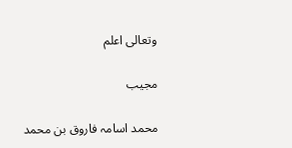وتعالی اعلم

مجیب

محمد اسامہ فاروق بن محمد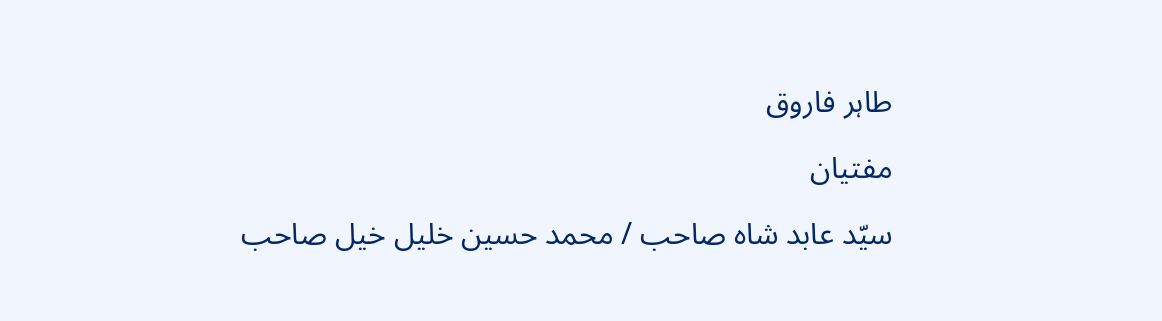طاہر فاروق

مفتیان

سیّد عابد شاہ صاحب / محمد حسین خلیل خیل صاحب